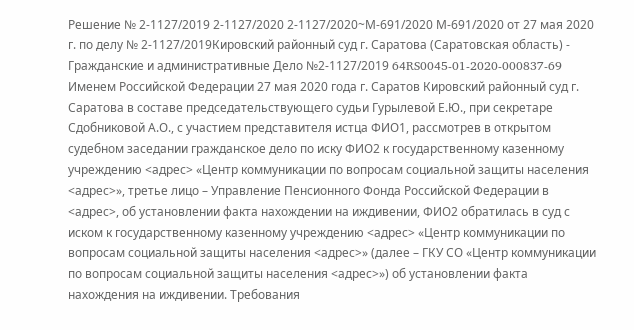Решение № 2-1127/2019 2-1127/2020 2-1127/2020~М-691/2020 М-691/2020 от 27 мая 2020 г. по делу № 2-1127/2019Кировский районный суд г. Саратова (Саратовская область) - Гражданские и административные Дело №2-1127/2019 64RS0045-01-2020-000837-69 Именем Российской Федерации 27 мая 2020 года г. Саратов Кировский районный суд г. Саратова в составе председательствующего судьи Гурылевой Е.Ю., при секретаре Сдобниковой А.О., с участием представителя истца ФИО1, рассмотрев в открытом судебном заседании гражданское дело по иску ФИО2 к государственному казенному учреждению <адрес> «Центр коммуникации по вопросам социальной защиты населения <адрес>», третье лицо – Управление Пенсионного Фонда Российской Федерации в <адрес>, об установлении факта нахождении на иждивении, ФИО2 обратилась в суд с иском к государственному казенному учреждению <адрес> «Центр коммуникации по вопросам социальной защиты населения <адрес>» (далее – ГКУ СО «Центр коммуникации по вопросам социальной защиты населения <адрес>») об установлении факта нахождения на иждивении. Требования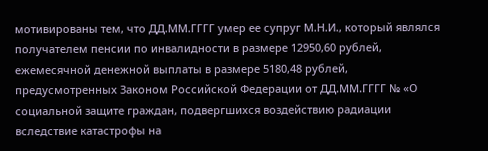мотивированы тем, что ДД.ММ.ГГГГ умер ее супруг М.Н.И., который являлся получателем пенсии по инвалидности в размере 12950,60 рублей, ежемесячной денежной выплаты в размере 5180,48 рублей, предусмотренных Законом Российской Федерации от ДД.ММ.ГГГГ № «О социальной защите граждан, подвергшихся воздействию радиации вследствие катастрофы на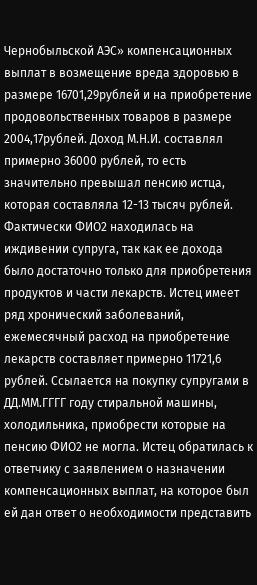Чернобыльской АЭС» компенсационных выплат в возмещение вреда здоровью в размере 16701,29рублей и на приобретение продовольственных товаров в размере 2004,17рублей. Доход М.Н.И. составлял примерно 36000 рублей, то есть значительно превышал пенсию истца, которая составляла 12-13 тысяч рублей. Фактически ФИО2 находилась на иждивении супруга, так как ее дохода было достаточно только для приобретения продуктов и части лекарств. Истец имеет ряд хронический заболеваний, ежемесячный расход на приобретение лекарств составляет примерно 11721,6 рублей. Ссылается на покупку супругами в ДД.ММ.ГГГГ году стиральной машины, холодильника, приобрести которые на пенсию ФИО2 не могла. Истец обратилась к ответчику с заявлением о назначении компенсационных выплат, на которое был ей дан ответ о необходимости представить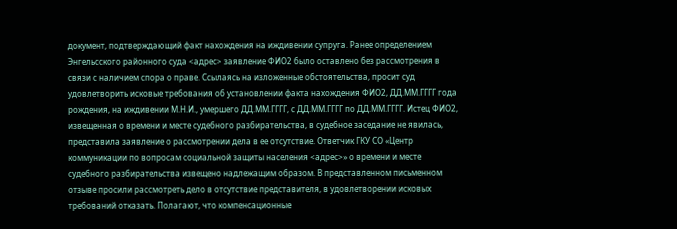документ, подтверждающий факт нахождения на иждивении супруга. Ранее определением Энгельсского районного суда <адрес> заявление ФИО2 было оставлено без рассмотрения в связи с наличием спора о праве. Ссылаясь на изложенные обстоятельства, просит суд удовлетворить исковые требования об установлении факта нахождения ФИО2, ДД.ММ.ГГГГ года рождения, на иждивении М.Н.И., умершего ДД.ММ.ГГГГ, с ДД.ММ.ГГГГ по ДД.ММ.ГГГГ. Истец ФИО2, извещенная о времени и месте судебного разбирательства, в судебное заседание не явилась, представила заявление о рассмотрении дела в ее отсутствие. Ответчик ГКУ СО «Центр коммуникации по вопросам социальной защиты населения <адрес>» о времени и месте судебного разбирательства извещено надлежащим образом. В представленном письменном отзыве просили рассмотреть дело в отсутствие представителя, в удовлетворении исковых требований отказать. Полагают, что компенсационные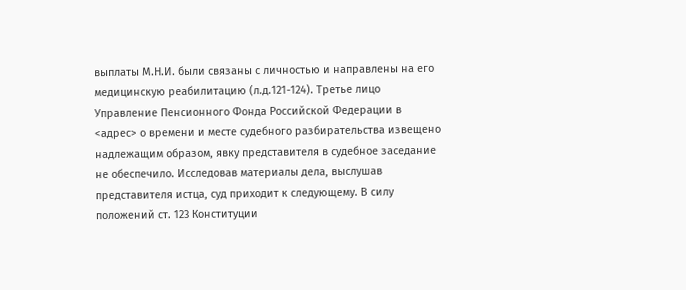выплаты М.Н.И. были связаны с личностью и направлены на его медицинскую реабилитацию (л.д.121-124). Третье лицо Управление Пенсионного Фонда Российской Федерации в <адрес> о времени и месте судебного разбирательства извещено надлежащим образом, явку представителя в судебное заседание не обеспечило. Исследовав материалы дела, выслушав представителя истца, суд приходит к следующему. В силу положений ст. 123 Конституции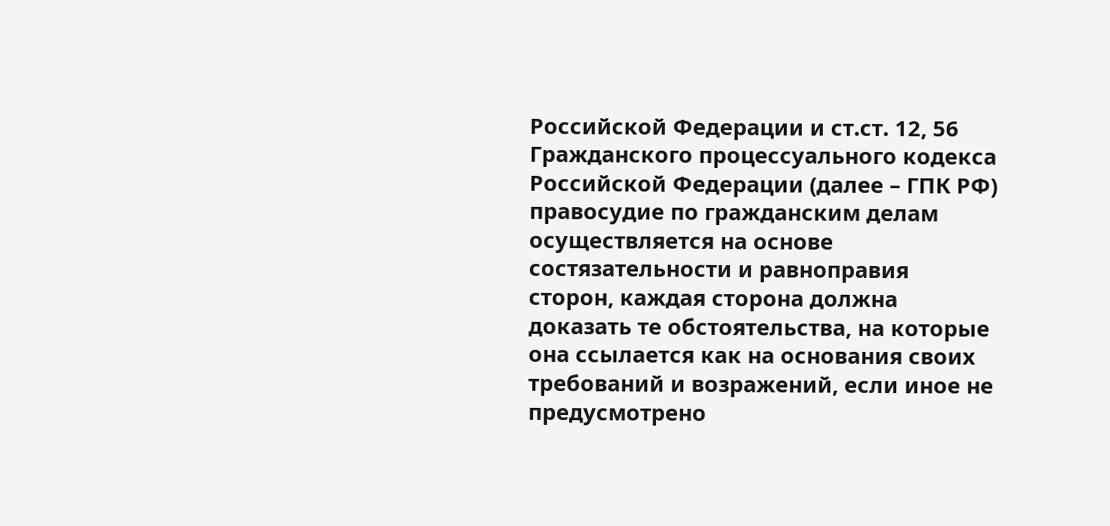Российской Федерации и ст.ст. 12, 56 Гражданского процессуального кодекса Российской Федерации (далее – ГПК РФ) правосудие по гражданским делам осуществляется на основе состязательности и равноправия сторон, каждая сторона должна доказать те обстоятельства, на которые она ссылается как на основания своих требований и возражений, если иное не предусмотрено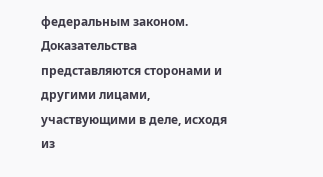федеральным законом. Доказательства представляются сторонами и другими лицами, участвующими в деле, исходя из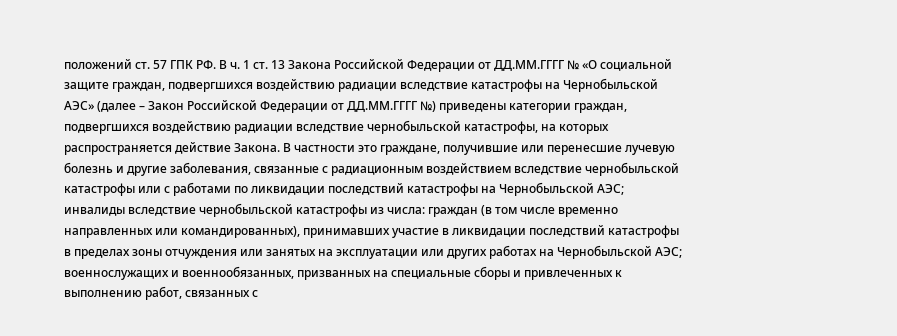положений ст. 57 ГПК РФ. В ч. 1 ст. 13 Закона Российской Федерации от ДД.ММ.ГГГГ № «О социальной защите граждан, подвергшихся воздействию радиации вследствие катастрофы на Чернобыльской АЭС» (далее – Закон Российской Федерации от ДД.ММ.ГГГГ №) приведены категории граждан, подвергшихся воздействию радиации вследствие чернобыльской катастрофы, на которых распространяется действие Закона. В частности это граждане, получившие или перенесшие лучевую болезнь и другие заболевания, связанные с радиационным воздействием вследствие чернобыльской катастрофы или с работами по ликвидации последствий катастрофы на Чернобыльской АЭС; инвалиды вследствие чернобыльской катастрофы из числа: граждан (в том числе временно направленных или командированных), принимавших участие в ликвидации последствий катастрофы в пределах зоны отчуждения или занятых на эксплуатации или других работах на Чернобыльской АЭС; военнослужащих и военнообязанных, призванных на специальные сборы и привлеченных к выполнению работ, связанных с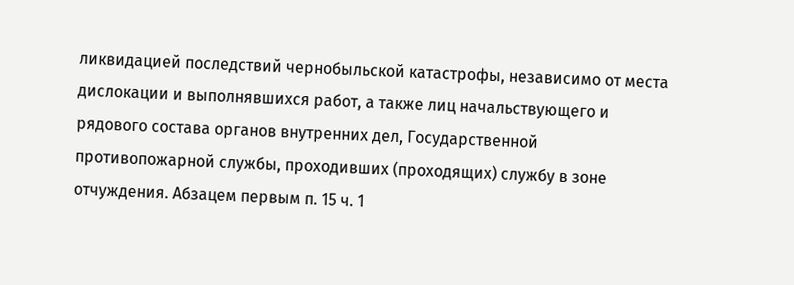ликвидацией последствий чернобыльской катастрофы, независимо от места дислокации и выполнявшихся работ, а также лиц начальствующего и рядового состава органов внутренних дел, Государственной противопожарной службы, проходивших (проходящих) службу в зоне отчуждения. Абзацем первым п. 15 ч. 1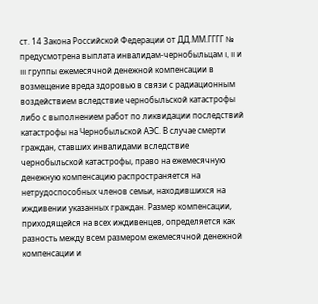ст. 14 Закона Российской Федерации от ДД.ММ.ГГГГ № предусмотрена выплата инвалидам-чернобыльцам I, II и III группы ежемесячной денежной компенсации в возмещение вреда здоровью в связи с радиационным воздействием вследствие чернобыльской катастрофы либо с выполнением работ по ликвидации последствий катастрофы на Чернобыльской АЭС. В случае смерти граждан, ставших инвалидами вследствие чернобыльской катастрофы, право на ежемесячную денежную компенсацию распространяется на нетрудоспособных членов семьи, находившихся на иждивении указанных граждан. Размер компенсации, приходящейся на всех иждивенцев, определяется как разность между всем размером ежемесячной денежной компенсации и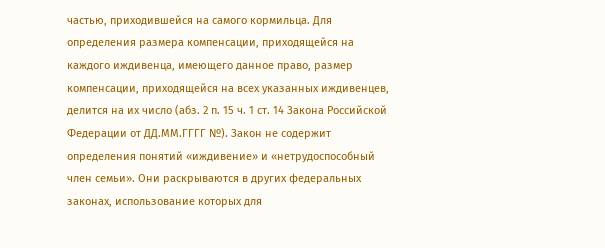частью, приходившейся на самого кормильца. Для определения размера компенсации, приходящейся на каждого иждивенца, имеющего данное право, размер компенсации, приходящейся на всех указанных иждивенцев, делится на их число (абз. 2 п. 15 ч. 1 ст. 14 Закона Российской Федерации от ДД.ММ.ГГГГ №). Закон не содержит определения понятий «иждивение» и «нетрудоспособный член семьи». Они раскрываются в других федеральных законах, использование которых для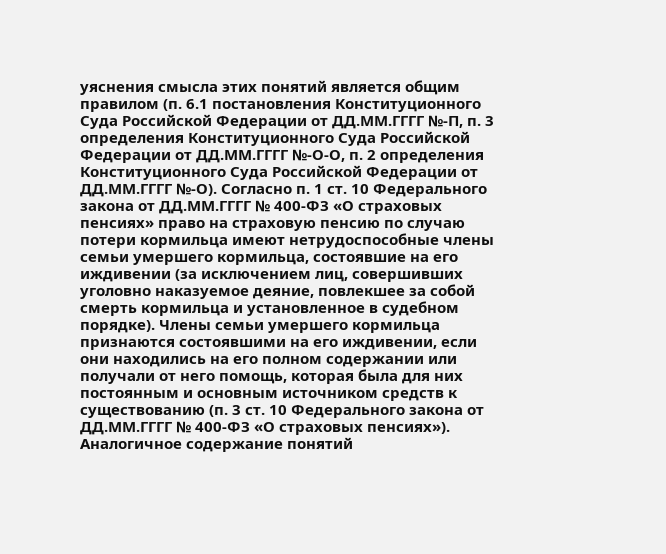уяснения смысла этих понятий является общим правилом (п. 6.1 постановления Конституционного Суда Российской Федерации от ДД.ММ.ГГГГ №-П, п. 3 определения Конституционного Суда Российской Федерации от ДД.ММ.ГГГГ №-О-О, п. 2 определения Конституционного Суда Российской Федерации от ДД.ММ.ГГГГ №-О). Согласно п. 1 ст. 10 Федерального закона от ДД.ММ.ГГГГ № 400-ФЗ «О страховых пенсиях» право на страховую пенсию по случаю потери кормильца имеют нетрудоспособные члены семьи умершего кормильца, состоявшие на его иждивении (за исключением лиц, совершивших уголовно наказуемое деяние, повлекшее за собой смерть кормильца и установленное в судебном порядке). Члены семьи умершего кормильца признаются состоявшими на его иждивении, если они находились на его полном содержании или получали от него помощь, которая была для них постоянным и основным источником средств к существованию (п. 3 ст. 10 Федерального закона от ДД.ММ.ГГГГ № 400-ФЗ «О страховых пенсиях»). Аналогичное содержание понятий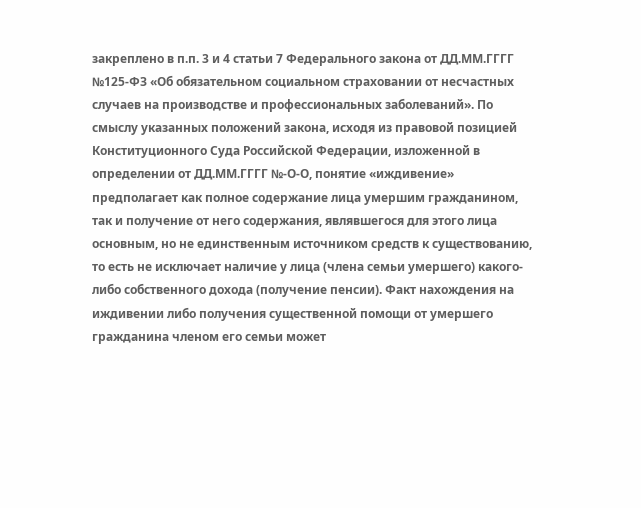закреплено в п.п. 3 и 4 статьи 7 Федерального закона от ДД.ММ.ГГГГ №125-ФЗ «Об обязательном социальном страховании от несчастных случаев на производстве и профессиональных заболеваний». По смыслу указанных положений закона, исходя из правовой позицией Конституционного Суда Российской Федерации, изложенной в определении от ДД.ММ.ГГГГ №-О-О, понятие «иждивение» предполагает как полное содержание лица умершим гражданином, так и получение от него содержания, являвшегося для этого лица основным, но не единственным источником средств к существованию, то есть не исключает наличие у лица (члена семьи умершего) какого-либо собственного дохода (получение пенсии). Факт нахождения на иждивении либо получения существенной помощи от умершего гражданина членом его семьи может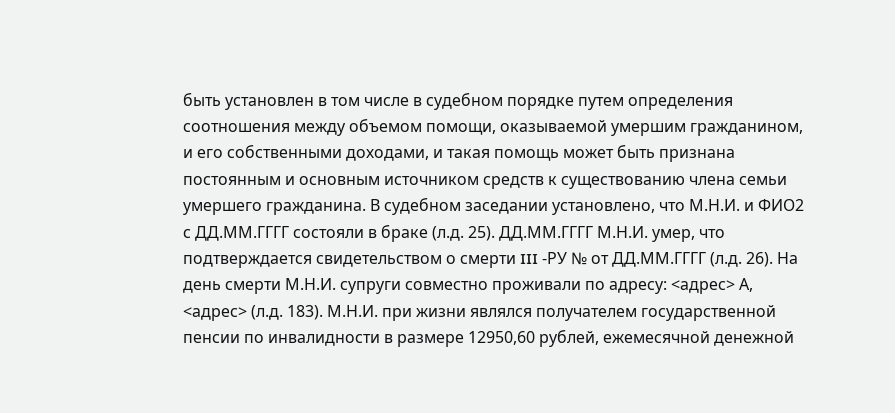быть установлен в том числе в судебном порядке путем определения соотношения между объемом помощи, оказываемой умершим гражданином, и его собственными доходами, и такая помощь может быть признана постоянным и основным источником средств к существованию члена семьи умершего гражданина. В судебном заседании установлено, что М.Н.И. и ФИО2 с ДД.ММ.ГГГГ состояли в браке (л.д. 25). ДД.ММ.ГГГГ М.Н.И. умер, что подтверждается свидетельством о смерти III -РУ № от ДД.ММ.ГГГГ (л.д. 26). На день смерти М.Н.И. супруги совместно проживали по адресу: <адрес> А, <адрес> (л.д. 183). М.Н.И. при жизни являлся получателем государственной пенсии по инвалидности в размере 12950,60 рублей, ежемесячной денежной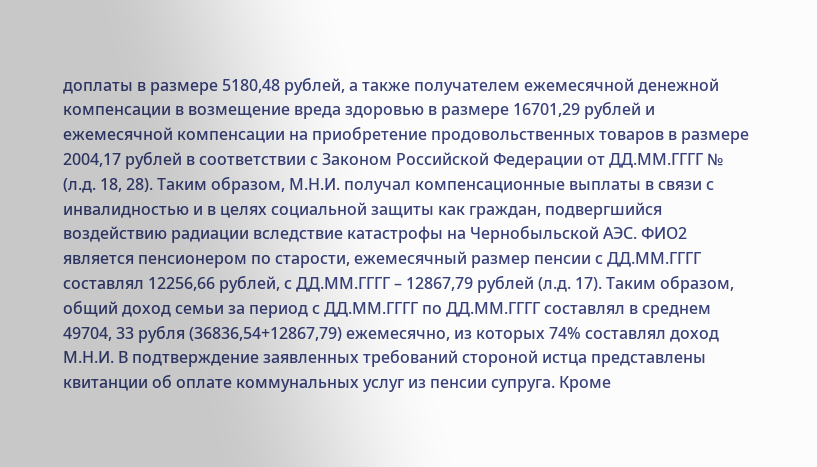доплаты в размере 5180,48 рублей, а также получателем ежемесячной денежной компенсации в возмещение вреда здоровью в размере 16701,29 рублей и ежемесячной компенсации на приобретение продовольственных товаров в размере 2004,17 рублей в соответствии с Законом Российской Федерации от ДД.ММ.ГГГГ № (л.д. 18, 28). Таким образом, М.Н.И. получал компенсационные выплаты в связи с инвалидностью и в целях социальной защиты как граждан, подвергшийся воздействию радиации вследствие катастрофы на Чернобыльской АЭС. ФИО2 является пенсионером по старости, ежемесячный размер пенсии с ДД.ММ.ГГГГ составлял 12256,66 рублей, с ДД.ММ.ГГГГ – 12867,79 рублей (л.д. 17). Таким образом, общий доход семьи за период с ДД.ММ.ГГГГ по ДД.ММ.ГГГГ составлял в среднем 49704, 33 рубля (36836,54+12867,79) ежемесячно, из которых 74% составлял доход М.Н.И. В подтверждение заявленных требований стороной истца представлены квитанции об оплате коммунальных услуг из пенсии супруга. Кроме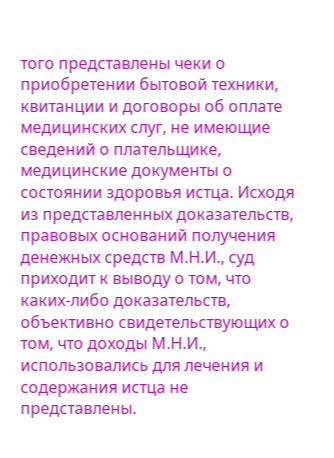того представлены чеки о приобретении бытовой техники, квитанции и договоры об оплате медицинских слуг, не имеющие сведений о плательщике, медицинские документы о состоянии здоровья истца. Исходя из представленных доказательств, правовых оснований получения денежных средств М.Н.И., суд приходит к выводу о том, что каких-либо доказательств, объективно свидетельствующих о том, что доходы М.Н.И., использовались для лечения и содержания истца не представлены.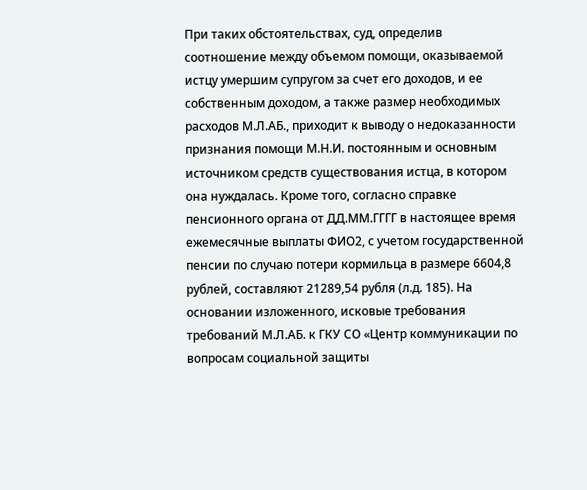При таких обстоятельствах, суд, определив соотношение между объемом помощи, оказываемой истцу умершим супругом за счет его доходов, и ее собственным доходом, а также размер необходимых расходов М.Л.АБ., приходит к выводу о недоказанности признания помощи М.Н.И. постоянным и основным источником средств существования истца, в котором она нуждалась. Кроме того, согласно справке пенсионного органа от ДД.ММ.ГГГГ в настоящее время ежемесячные выплаты ФИО2, с учетом государственной пенсии по случаю потери кормильца в размере 6604,8 рублей, составляют 21289,54 рубля (л.д. 185). На основании изложенного, исковые требования требований М.Л.АБ. к ГКУ СО «Центр коммуникации по вопросам социальной защиты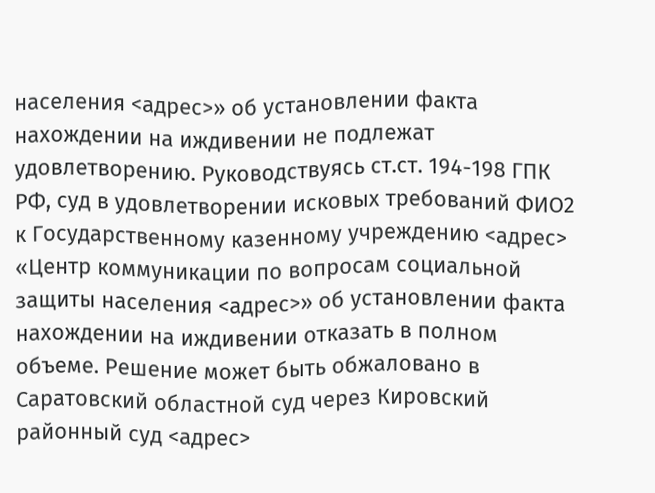населения <адрес>» об установлении факта нахождении на иждивении не подлежат удовлетворению. Руководствуясь ст.ст. 194-198 ГПК РФ, суд в удовлетворении исковых требований ФИО2 к Государственному казенному учреждению <адрес> «Центр коммуникации по вопросам социальной защиты населения <адрес>» об установлении факта нахождении на иждивении отказать в полном объеме. Решение может быть обжаловано в Саратовский областной суд через Кировский районный суд <адрес>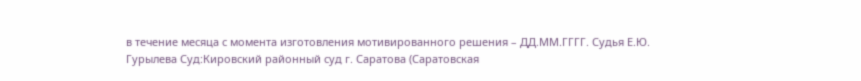в течение месяца с момента изготовления мотивированного решения – ДД.ММ.ГГГГ. Судья Е.Ю. Гурылева Суд:Кировский районный суд г. Саратова (Саратовская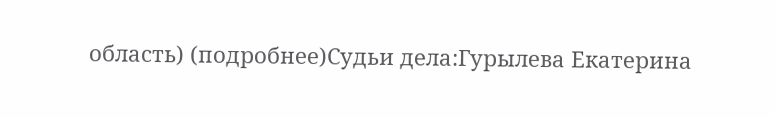область) (подробнее)Судьи дела:Гурылева Екатерина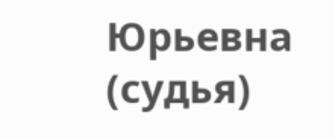Юрьевна (судья)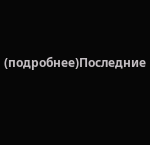(подробнее)Последние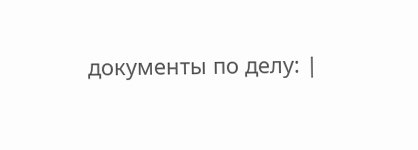документы по делу: |